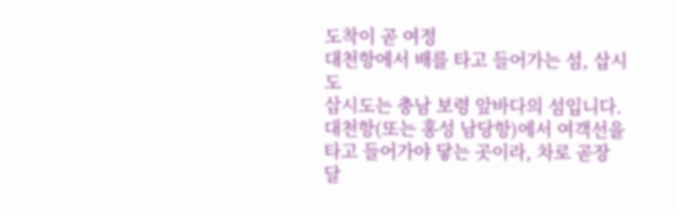도착이 곧 여정
대천항에서 배를 타고 들어가는 섬, 삽시도
삽시도는 충남 보령 앞바다의 섬입니다. 대천항(또는 홍성 남당항)에서 여객선을 타고 들어가야 닿는 곳이라, 차로 곧장 달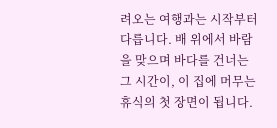려오는 여행과는 시작부터 다릅니다. 배 위에서 바람을 맞으며 바다를 건너는 그 시간이, 이 집에 머무는 휴식의 첫 장면이 됩니다.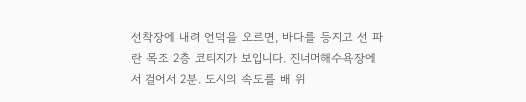선착장에 내려 언덕을 오르면, 바다를 등지고 선 파란 목조 2층 코티지가 보입니다. 진너머해수욕장에서 걸어서 2분. 도시의 속도를 배 위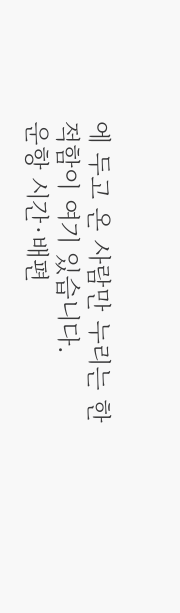에 두고 온 사람만 누리는 한적함이 여기 있습니다.
운항 시간·배편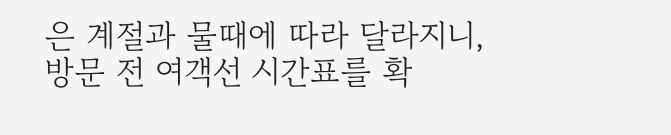은 계절과 물때에 따라 달라지니, 방문 전 여객선 시간표를 확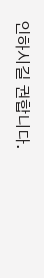인하시길 권합니다.